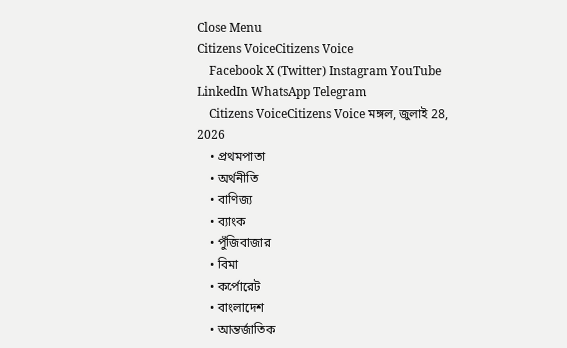Close Menu
Citizens VoiceCitizens Voice
    Facebook X (Twitter) Instagram YouTube LinkedIn WhatsApp Telegram
    Citizens VoiceCitizens Voice মঙ্গল, জুলাই 28, 2026
    • প্রথমপাতা
    • অর্থনীতি
    • বাণিজ্য
    • ব্যাংক
    • পুঁজিবাজার
    • বিমা
    • কর্পোরেট
    • বাংলাদেশ
    • আন্তর্জাতিক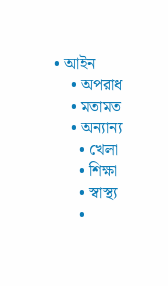• আইন
    • অপরাধ
    • মতামত
    • অন্যান্য
      • খেলা
      • শিক্ষা
      • স্বাস্থ্য
      •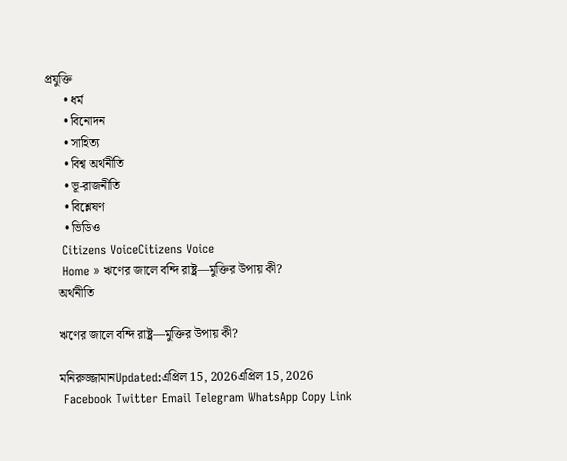প্রযুক্তি
      • ধর্ম
      • বিনোদন
      • সাহিত্য
      • বিশ্ব অর্থনীতি
      • ভূ-রাজনীতি
      • বিশ্লেষণ
      • ভিডিও
    Citizens VoiceCitizens Voice
    Home » ঋণের জালে বন্দি রাষ্ট্র—মুক্তির উপায় কী?
    অর্থনীতি

    ঋণের জালে বন্দি রাষ্ট্র—মুক্তির উপায় কী?

    মনিরুজ্জামানUpdated:এপ্রিল 15, 2026এপ্রিল 15, 2026
    Facebook Twitter Email Telegram WhatsApp Copy Link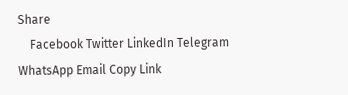Share
    Facebook Twitter LinkedIn Telegram WhatsApp Email Copy Link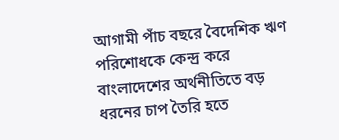আগামী পাঁচ বছরে বৈদেশিক ঋণ পরিশোধকে কেন্দ্র করে বাংলাদেশের অর্থনীতিতে বড় ধরনের চাপ তৈরি হতে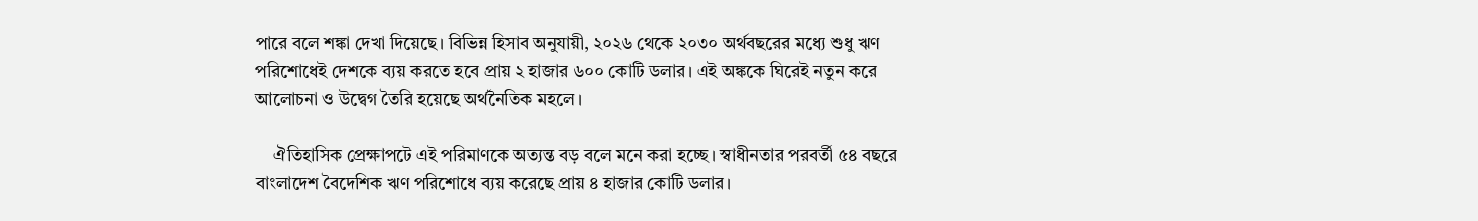পারে বলে শঙ্কা দেখা দিয়েছে। বিভিন্ন হিসাব অনুযায়ী, ২০২৬ থেকে ২০৩০ অর্থবছরের মধ্যে শুধু ঋণ পরিশোধেই দেশকে ব্যয় করতে হবে প্রায় ২ হাজার ৬০০ কোটি ডলার। এই অঙ্ককে ঘিরেই নতুন করে আলোচনা ও উদ্বেগ তৈরি হয়েছে অর্থনৈতিক মহলে।

    ঐতিহাসিক প্রেক্ষাপটে এই পরিমাণকে অত্যন্ত বড় বলে মনে করা হচ্ছে। স্বাধীনতার পরবর্তী ৫৪ বছরে বাংলাদেশ বৈদেশিক ঋণ পরিশোধে ব্যয় করেছে প্রায় ৪ হাজার কোটি ডলার।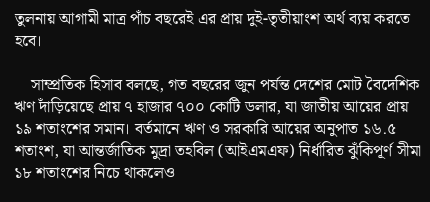তুলনায় আগামী মাত্র পাঁচ বছরেই এর প্রায় দুই-তৃতীয়াংশ অর্থ ব্যয় করতে হবে।

    সাম্প্রতিক হিসাব বলছে, গত বছরের জুন পর্যন্ত দেশের মোট বৈদেশিক ঋণ দাঁড়িয়েছে প্রায় ৭ হাজার ৭০০ কোটি ডলার, যা জাতীয় আয়ের প্রায় ১৯ শতাংশের সমান। বর্তমানে ঋণ ও সরকারি আয়ের অনুপাত ১৬.৫ শতাংশ, যা আন্তর্জাতিক মুদ্রা তহবিল (আইএমএফ) নির্ধারিত ঝুঁকিপূর্ণ সীমা ১৮ শতাংশের নিচে থাকলেও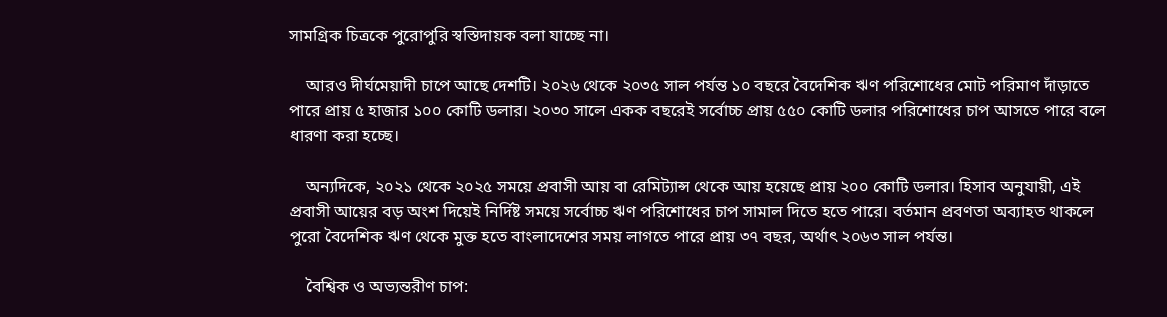সামগ্রিক চিত্রকে পুরোপুরি স্বস্তিদায়ক বলা যাচ্ছে না।

    আরও দীর্ঘমেয়াদী চাপে আছে দেশটি। ২০২৬ থেকে ২০৩৫ সাল পর্যন্ত ১০ বছরে বৈদেশিক ঋণ পরিশোধের মোট পরিমাণ দাঁড়াতে পারে প্রায় ৫ হাজার ১০০ কোটি ডলার। ২০৩০ সালে একক বছরেই সর্বোচ্চ প্রায় ৫৫০ কোটি ডলার পরিশোধের চাপ আসতে পারে বলে ধারণা করা হচ্ছে।

    অন্যদিকে, ২০২১ থেকে ২০২৫ সময়ে প্রবাসী আয় বা রেমিট্যান্স থেকে আয় হয়েছে প্রায় ২০০ কোটি ডলার। হিসাব অনুযায়ী, এই প্রবাসী আয়ের বড় অংশ দিয়েই নির্দিষ্ট সময়ে সর্বোচ্চ ঋণ পরিশোধের চাপ সামাল দিতে হতে পারে। বর্তমান প্রবণতা অব্যাহত থাকলে পুরো বৈদেশিক ঋণ থেকে মুক্ত হতে বাংলাদেশের সময় লাগতে পারে প্রায় ৩৭ বছর, অর্থাৎ ২০৬৩ সাল পর্যন্ত।

    বৈশ্বিক ও অভ্যন্তরীণ চাপ: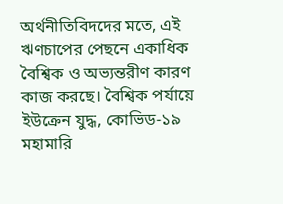অর্থনীতিবিদদের মতে, এই ঋণচাপের পেছনে একাধিক বৈশ্বিক ও অভ্যন্তরীণ কারণ কাজ করছে। বৈশ্বিক পর্যায়ে ইউক্রেন যুদ্ধ, কোভিড-১৯ মহামারি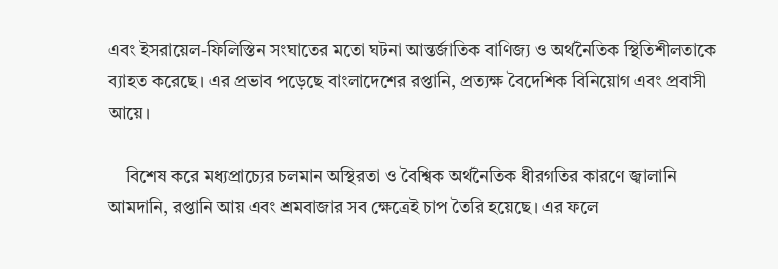এবং ইসরায়েল-ফিলিস্তিন সংঘাতের মতো ঘটনা আন্তর্জাতিক বাণিজ্য ও অর্থনৈতিক স্থিতিশীলতাকে ব্যাহত করেছে। এর প্রভাব পড়েছে বাংলাদেশের রপ্তানি, প্রত্যক্ষ বৈদেশিক বিনিয়োগ এবং প্রবাসী আয়ে।

    বিশেষ করে মধ্যপ্রাচ্যের চলমান অস্থিরতা ও বৈশ্বিক অর্থনৈতিক ধীরগতির কারণে জ্বালানি আমদানি, রপ্তানি আয় এবং শ্রমবাজার সব ক্ষেত্রেই চাপ তৈরি হয়েছে। এর ফলে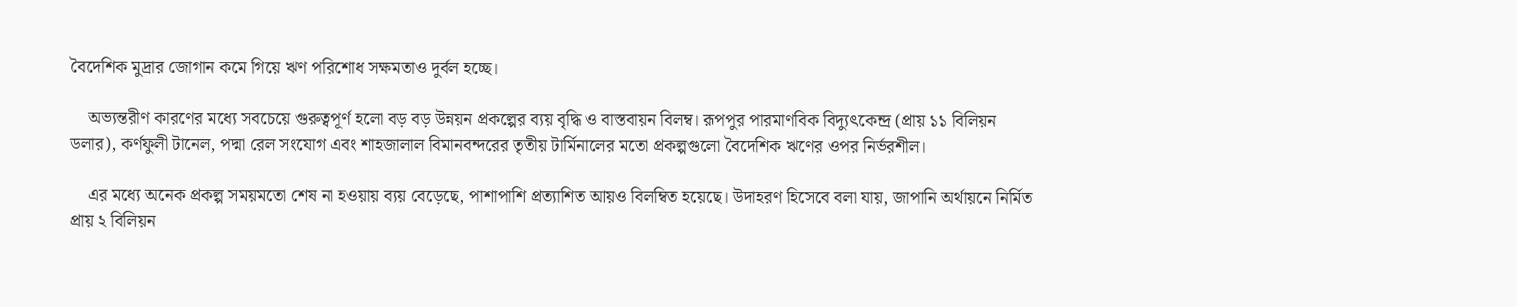বৈদেশিক মুদ্রার জোগান কমে গিয়ে ঋণ পরিশোধ সক্ষমতাও দুর্বল হচ্ছে।

    অভ্যন্তরীণ কারণের মধ্যে সবচেয়ে গুরুত্বপূর্ণ হলো বড় বড় উন্নয়ন প্রকল্পের ব্যয় বৃদ্ধি ও বাস্তবায়ন বিলম্ব। রূপপুর পারমাণবিক বিদ্যুৎকেন্দ্র (প্রায় ১১ বিলিয়ন ডলার), কর্ণফুলী টানেল, পদ্মা রেল সংযোগ এবং শাহজালাল বিমানবন্দরের তৃতীয় টার্মিনালের মতো প্রকল্পগুলো বৈদেশিক ঋণের ওপর নির্ভরশীল।

    এর মধ্যে অনেক প্রকল্প সময়মতো শেষ না হওয়ায় ব্যয় বেড়েছে, পাশাপাশি প্রত্যাশিত আয়ও বিলম্বিত হয়েছে। উদাহরণ হিসেবে বলা যায়, জাপানি অর্থায়নে নির্মিত প্রায় ২ বিলিয়ন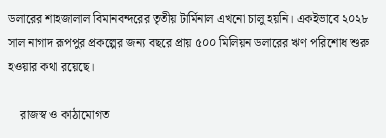ডলারের শাহজালাল বিমানবন্দরের তৃতীয় টার্মিনাল এখনো চালু হয়নি। একইভাবে ২০২৮ সাল নাগাদ রূপপুর প্রকল্পের জন্য বছরে প্রায় ৫০০ মিলিয়ন ডলারের ঋণ পরিশোধ শুরু হওয়ার কথা রয়েছে।

    রাজস্ব ও কাঠামোগত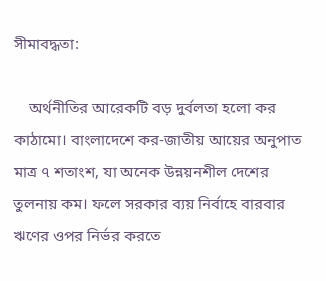সীমাবদ্ধতা:

    অর্থনীতির আরেকটি বড় দুর্বলতা হলো কর কাঠামো। বাংলাদেশে কর-জাতীয় আয়ের অনুপাত মাত্র ৭ শতাংশ, যা অনেক উন্নয়নশীল দেশের তুলনায় কম। ফলে সরকার ব্যয় নির্বাহে বারবার ঋণের ওপর নির্ভর করতে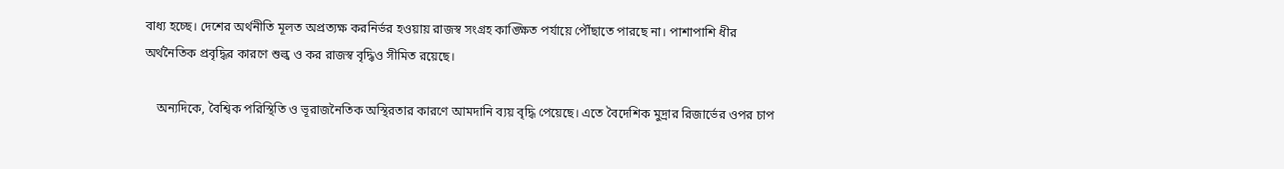বাধ্য হচ্ছে। দেশের অর্থনীতি মূলত অপ্রত্যক্ষ করনির্ভর হওয়ায় রাজস্ব সংগ্রহ কাঙ্ক্ষিত পর্যায়ে পৌঁছাতে পারছে না। পাশাপাশি ধীর অর্থনৈতিক প্রবৃদ্ধির কারণে শুল্ক ও কর রাজস্ব বৃদ্ধিও সীমিত রয়েছে।

    অন্যদিকে, বৈশ্বিক পরিস্থিতি ও ভূরাজনৈতিক অস্থিরতার কারণে আমদানি ব্যয় বৃদ্ধি পেয়েছে। এতে বৈদেশিক মুদ্রার রিজার্ভের ওপর চাপ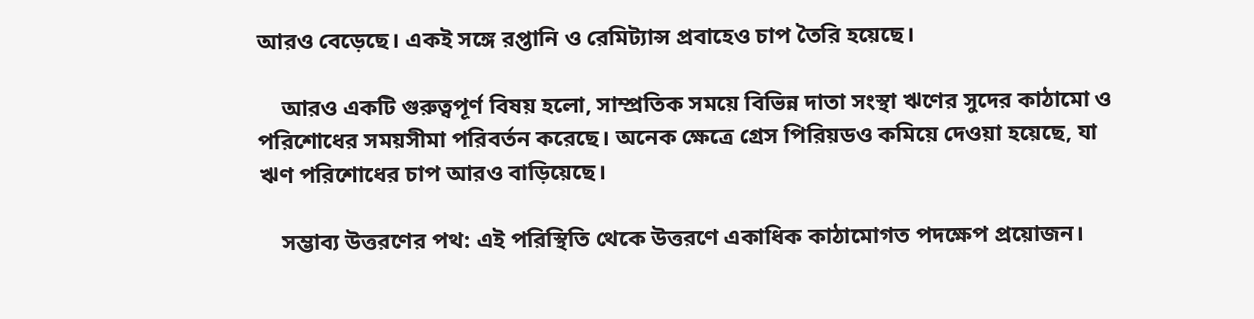আরও বেড়েছে। একই সঙ্গে রপ্তানি ও রেমিট্যান্স প্রবাহেও চাপ তৈরি হয়েছে।

    আরও একটি গুরুত্বপূর্ণ বিষয় হলো, সাম্প্রতিক সময়ে বিভিন্ন দাতা সংস্থা ঋণের সুদের কাঠামো ও পরিশোধের সময়সীমা পরিবর্তন করেছে। অনেক ক্ষেত্রে গ্রেস পিরিয়ডও কমিয়ে দেওয়া হয়েছে, যা ঋণ পরিশোধের চাপ আরও বাড়িয়েছে।

    সম্ভাব্য উত্তরণের পথ: এই পরিস্থিতি থেকে উত্তরণে একাধিক কাঠামোগত পদক্ষেপ প্রয়োজন।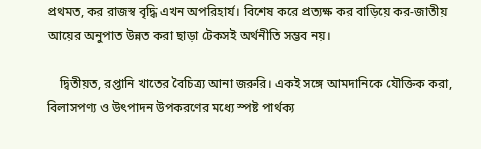প্রথমত, কর রাজস্ব বৃদ্ধি এখন অপরিহার্য। বিশেষ করে প্রত্যক্ষ কর বাড়িয়ে কর-জাতীয় আয়ের অনুপাত উন্নত করা ছাড়া টেকসই অর্থনীতি সম্ভব নয়।

    দ্বিতীয়ত, রপ্তানি খাতের বৈচিত্র্য আনা জরুরি। একই সঙ্গে আমদানিকে যৌক্তিক করা, বিলাসপণ্য ও উৎপাদন উপকরণের মধ্যে স্পষ্ট পার্থক্য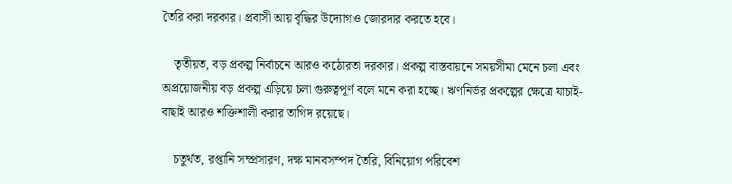তৈরি করা দরকার। প্রবাসী আয় বৃদ্ধির উদ্যোগও জোরদার করতে হবে।

    তৃতীয়ত, বড় প্রকল্প নির্বাচনে আরও কঠোরতা দরকার। প্রকল্প বাস্তবায়নে সময়সীমা মেনে চলা এবং অপ্রয়োজনীয় বড় প্রকল্প এড়িয়ে চলা গুরুত্বপূর্ণ বলে মনে করা হচ্ছে। ঋণনির্ভর প্রকল্পের ক্ষেত্রে যাচাই-বাছাই আরও শক্তিশালী করার তাগিদ রয়েছে।

    চতুর্থত, রপ্তানি সম্প্রসারণ, দক্ষ মানবসম্পদ তৈরি, বিনিয়োগ পরিবেশ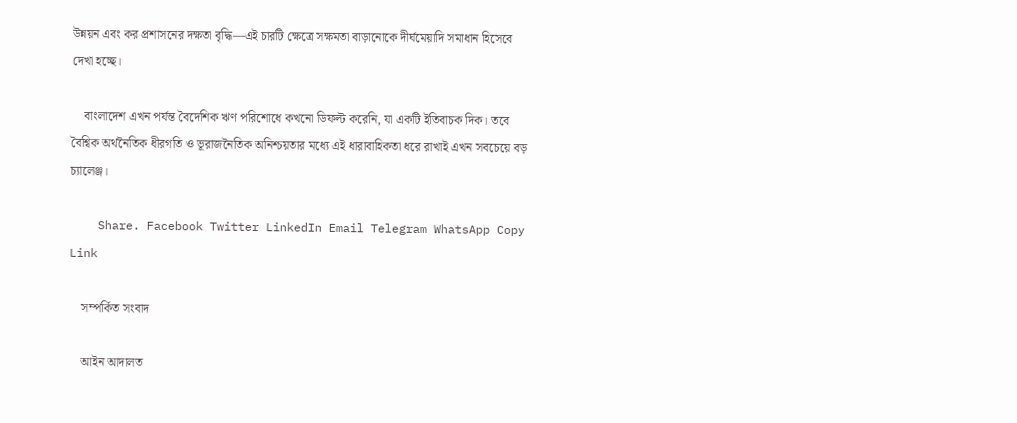উন্নয়ন এবং কর প্রশাসনের দক্ষতা বৃদ্ধি—এই চারটি ক্ষেত্রে সক্ষমতা বাড়ানোকে দীর্ঘমেয়াদি সমাধান হিসেবে দেখা হচ্ছে।

    বাংলাদেশ এখন পর্যন্ত বৈদেশিক ঋণ পরিশোধে কখনো ডিফল্ট করেনি, যা একটি ইতিবাচক দিক। তবে বৈশ্বিক অর্থনৈতিক ধীরগতি ও ভূরাজনৈতিক অনিশ্চয়তার মধ্যে এই ধারাবাহিকতা ধরে রাখাই এখন সবচেয়ে বড় চ্যালেঞ্জ।

    Share. Facebook Twitter LinkedIn Email Telegram WhatsApp Copy Link

    সম্পর্কিত সংবাদ

    আইন আদালত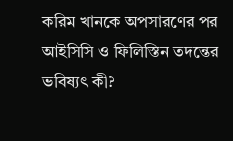করিম খানকে অপসারণের পর আইসিসি ও ফিলিস্তিন তদন্তের ভবিষ্যৎ কী?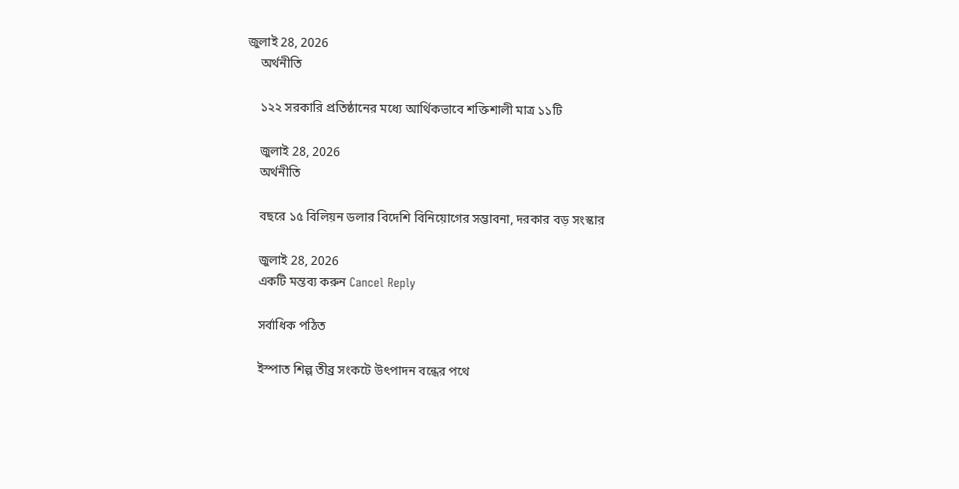জুলাই 28, 2026
    অর্থনীতি

    ১২২ সরকারি প্রতিষ্ঠানের মধ্যে আর্থিকভাবে শক্তিশালী মাত্র ১১টি

    জুলাই 28, 2026
    অর্থনীতি

    বছরে ১৫ বিলিয়ন ডলার বিদেশি বিনিয়োগের সম্ভাবনা, দরকার বড় সংস্কার

    জুলাই 28, 2026
    একটি মন্তব্য করুন Cancel Reply

    সর্বাধিক পঠিত

    ইস্পাত শিল্প তীব্র সংকটে উৎপাদন বন্ধের পথে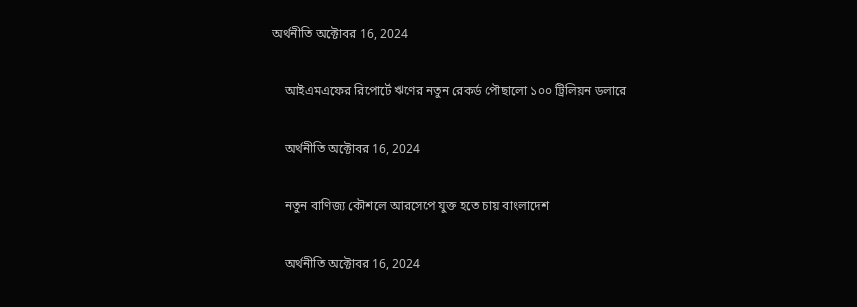অর্থনীতি অক্টোবর 16, 2024

    আইএমএফের রিপোর্টে ঋণের নতুন রেকর্ড পৌছালো ১০০ ট্রিলিয়ন ডলারে

    অর্থনীতি অক্টোবর 16, 2024

    নতুন বাণিজ্য কৌশলে আরসেপে যুক্ত হতে চায় বাংলাদেশ

    অর্থনীতি অক্টোবর 16, 2024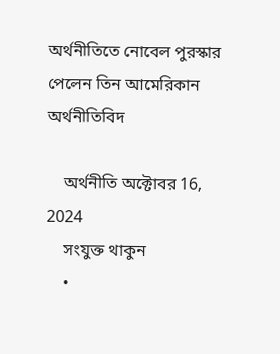অর্থনীতিতে নোবেল পুরস্কার পেলেন তিন আমেরিকান অর্থনীতিবিদ

    অর্থনীতি অক্টোবর 16, 2024
    সংযুক্ত থাকুন
    •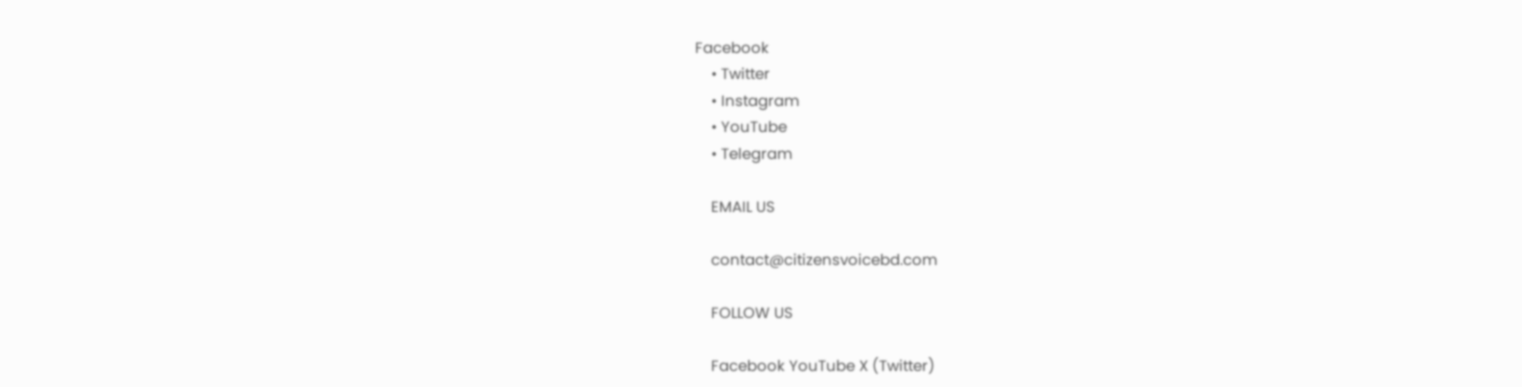Facebook
    • Twitter
    • Instagram
    • YouTube
    • Telegram

    EMAIL US

    contact@citizensvoicebd.com

    FOLLOW US

    Facebook YouTube X (Twitter)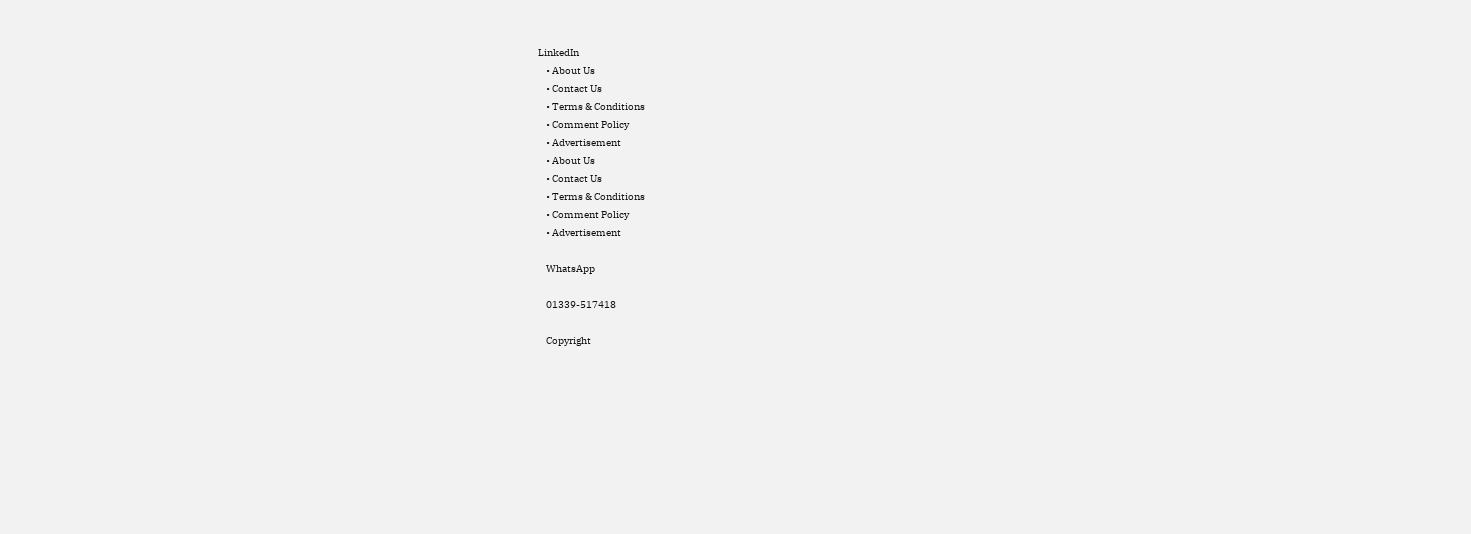LinkedIn
    • About Us
    • Contact Us
    • Terms & Conditions
    • Comment Policy
    • Advertisement
    • About Us
    • Contact Us
    • Terms & Conditions
    • Comment Policy
    • Advertisement

    WhatsApp

    01339-517418

    Copyright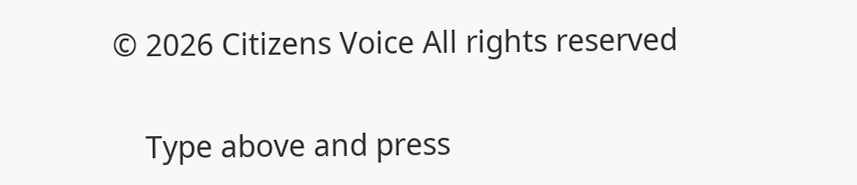© 2026 Citizens Voice All rights reserved

    Type above and press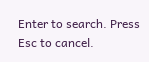Enter to search. Press Esc to cancel.